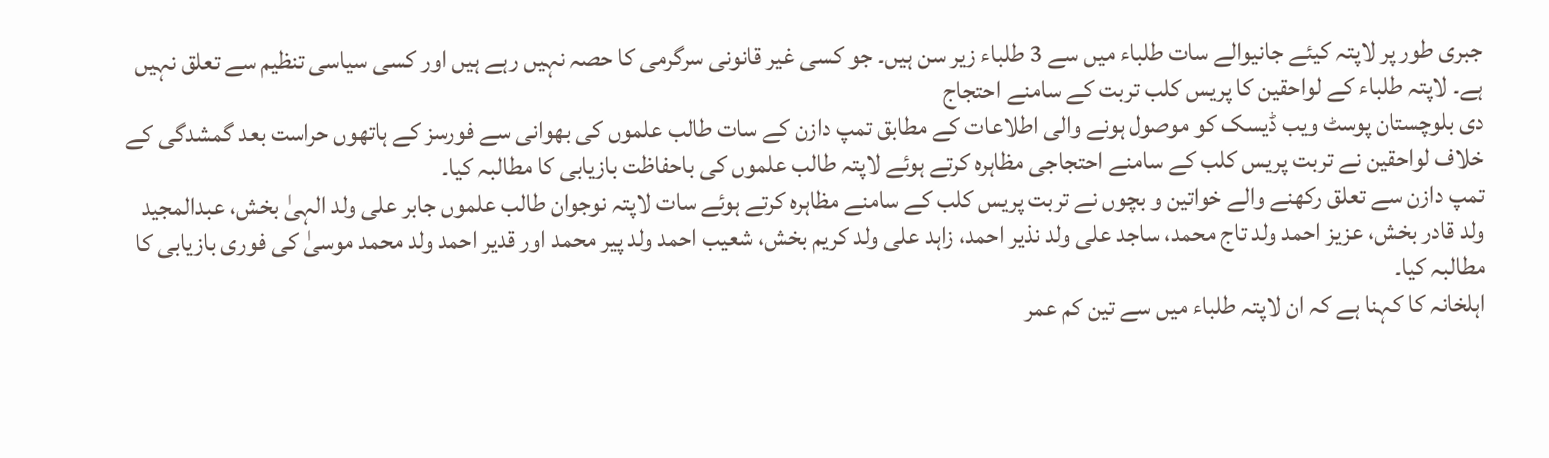جبری طور پر لاپتہ کیئے جانیوالے سات طلباء میں سے 3 طلباء زیر سن ہیں۔ جو کسی غیر قانونی سرگرمی کا حصہ نہیں رہے ہیں اور کسی سیاسی تنظیم سے تعلق نہیں ہے۔ لاپتہ طلباء کے لواحقین کا پریس کلب تربت کے سامنے احتجاج
دی بلوچستان پوسٹ ویب ڈیسک کو موصول ہونے والی اطلاعات کے مطابق تمپ دازن کے سات طالب علموں کی بھوانی سے فورسز کے ہاتھوں حراست بعد گمشدگی کے خلاف لواحقین نے تربت پریس کلب کے سامنے احتجاجی مظاہرہ کرتے ہوئے لاپتہ طالب علموں کی باحفاظت بازیابی کا مطالبہ کیا۔
تمپ دازن سے تعلق رکھنے والے خواتین و بچوں نے تربت پریس کلب کے سامنے مظاہرہ کرتے ہوئے سات لاپتہ نوجوان طالب علموں جابر علی ولد الہیٰ بخش، عبدالمجید ولد قادر بخش، عزیز احمد ولد تاج محمد، ساجد علی ولد نذیر احمد، زاہد علی ولد کریم بخش، شعیب احمد ولد پیر محمد اور قدیر احمد ولد محمد موسیٰ کی فوری بازیابی کا مطالبہ کیا۔
اہلخانہ کا کہنا ہے کہ ان لاپتہ طلباء میں سے تین کم عمر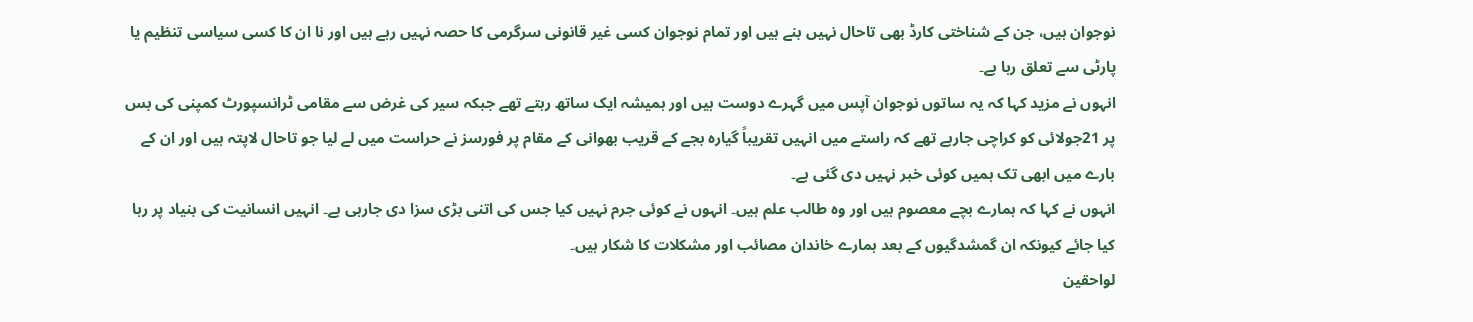نوجوان ہیں، جن کے شناختی کارڈ بھی تاحال نہیں بنے ہیں اور تمام نوجوان کسی غیر قانونی سرگرمی کا حصہ نہیں رہے ہیں اور نا ان کا کسی سیاسی تنظیم یا پارٹی سے تعلق رہا ہے۔
انہوں نے مزید کہا کہ یہ ساتوں نوجوان آپس میں گہرے دوست ہیں اور ہمیشہ ایک ساتھ رہتے تھے جبکہ سیر کی غرض سے مقامی ٹرانسپورٹ کمپنی کی بس پر 21جولائی کو کراچی جارہے تھے کہ راستے میں انہیں تقریباً گیارہ بجے کے قریب بھوانی کے مقام پر فورسز نے حراست میں لے لیا جو تاحال لاپتہ ہیں اور ان کے بارے میں ابھی تک ہمیں کوئی خبر نہیں دی گئی ہے۔
انہوں نے کہا کہ ہمارے بچے معصوم ہیں اور وہ طالب علم ہیں۔ انہوں نے کوئی جرم نہیں کیا جس کی اتنی بڑی سزا دی جارہی ہے۔ انہیں انسانیت کی بنیاد پر رہا کیا جائے کیونکہ ان گمشدگیوں کے بعد ہمارے خاندان مصائب اور مشکلات کا شکار ہیں۔
لواحقین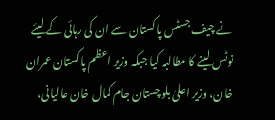نے چیف جسٹس پاکستان سے ان کی رہائی کے لیئے نوٹس لینے کا مطالبہ کیا جبکہ وزیر اعظم پاکستان عمران خان، وزیر اعلیٰ بلوچستان جام کمال خان عالیانی،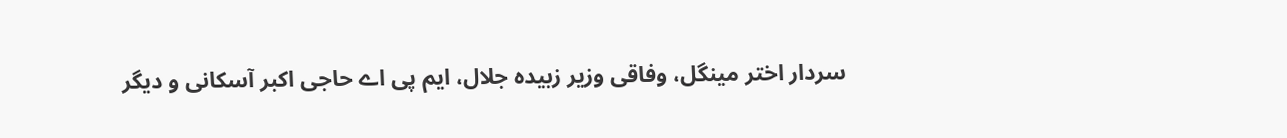سردار اختر مینگل، وفاقی وزیر زبیدہ جلال، ایم پی اے حاجی اکبر آسکانی و دیگر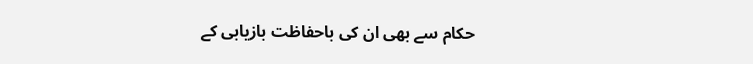حکام سے بھی ان کی باحفاظت بازیابی کے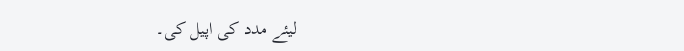لیئے مدد کی اپیل کی۔